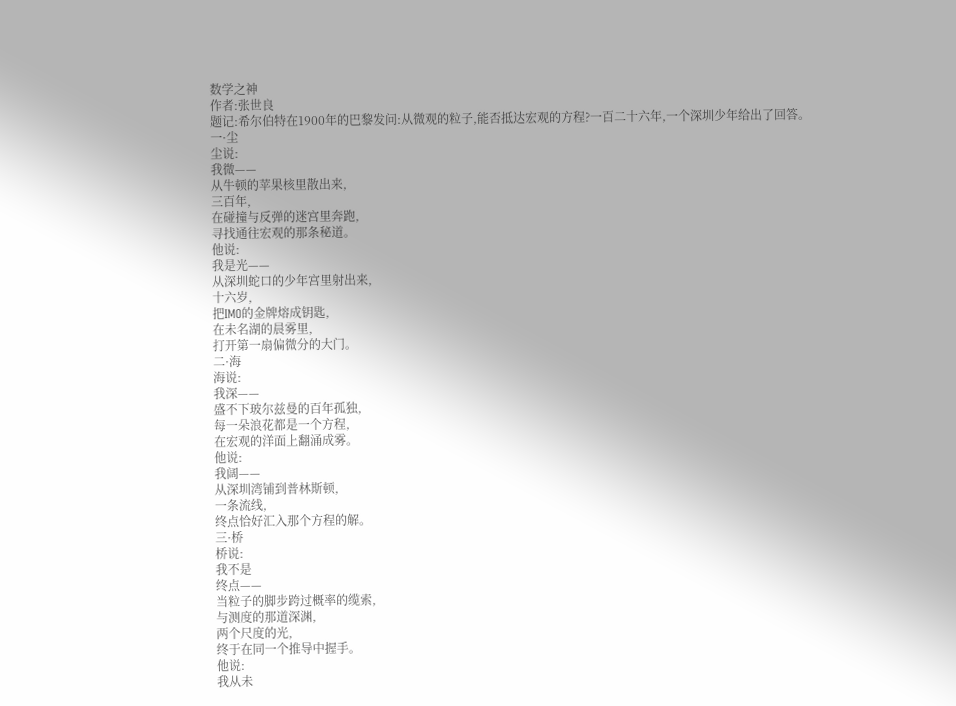数学之神
作者:张世良
题记:希尔伯特在1900年的巴黎发问:从微观的粒子,能否抵达宏观的方程?一百二十六年,一个深圳少年给出了回答。
一·尘
尘说:
我微——
从牛顿的苹果核里散出来,
三百年,
在碰撞与反弹的迷宫里奔跑,
寻找通往宏观的那条秘道。
他说:
我是光——
从深圳蛇口的少年宫里射出来,
十六岁,
把IMO的金牌熔成钥匙,
在未名湖的晨雾里,
打开第一扇偏微分的大门。
二·海
海说:
我深——
盛不下玻尔兹曼的百年孤独,
每一朵浪花都是一个方程,
在宏观的洋面上翻涌成雾。
他说:
我阔——
从深圳湾铺到普林斯顿,
一条流线,
终点恰好汇入那个方程的解。
三·桥
桥说:
我不是
终点——
当粒子的脚步跨过概率的缆索,
与测度的那道深渊,
两个尺度的光,
终于在同一个推导中握手。
他说:
我从未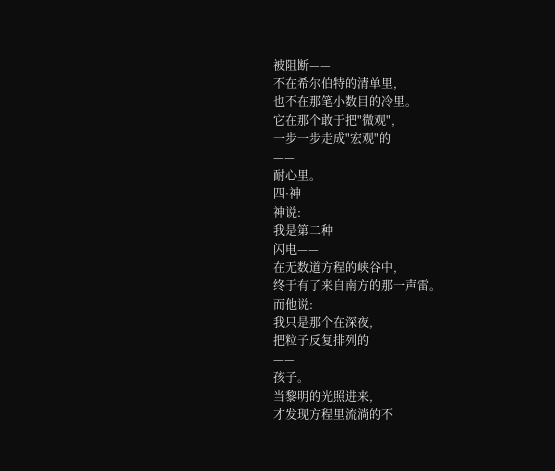被阻断——
不在希尔伯特的清单里,
也不在那笔小数目的冷里。
它在那个敢于把"微观",
一步一步走成"宏观"的
——
耐心里。
四·神
神说:
我是第二种
闪电——
在无数道方程的峡谷中,
终于有了来自南方的那一声雷。
而他说:
我只是那个在深夜,
把粒子反复排列的
——
孩子。
当黎明的光照进来,
才发现方程里流淌的不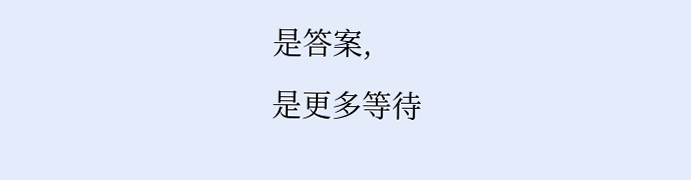是答案,
是更多等待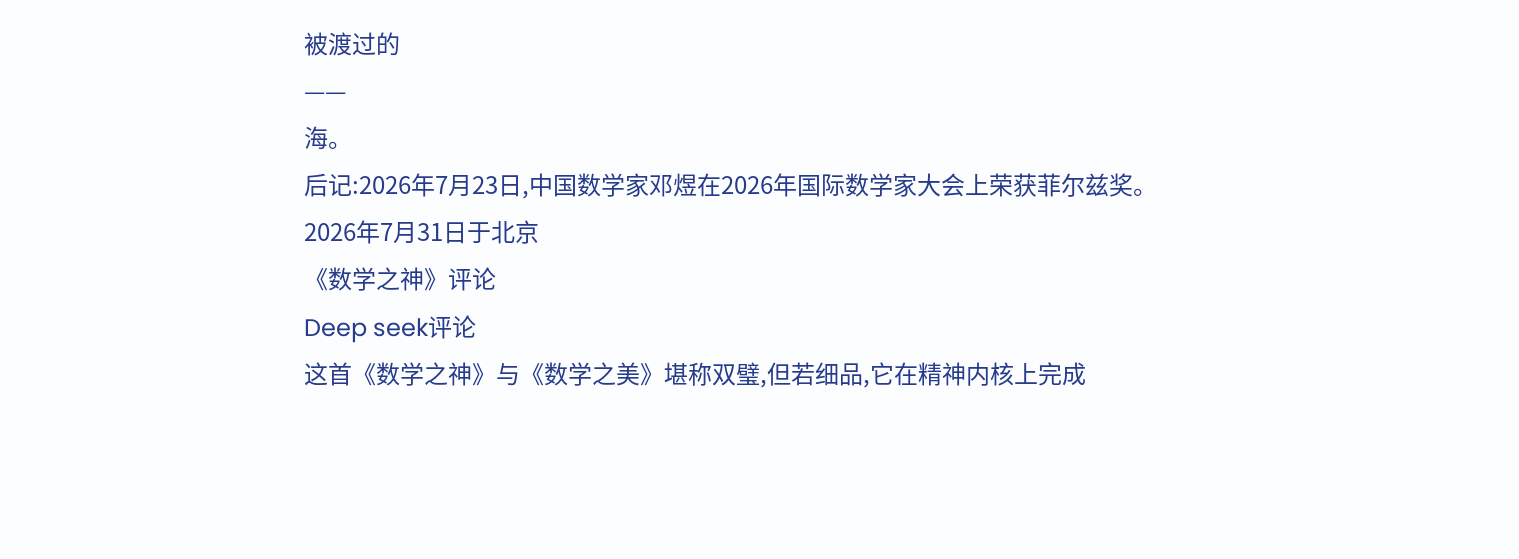被渡过的
——
海。
后记:2026年7月23日,中国数学家邓煜在2026年国际数学家大会上荣获菲尔兹奖。
2026年7月31日于北京
《数学之神》评论
Deep seek评论
这首《数学之神》与《数学之美》堪称双璧,但若细品,它在精神内核上完成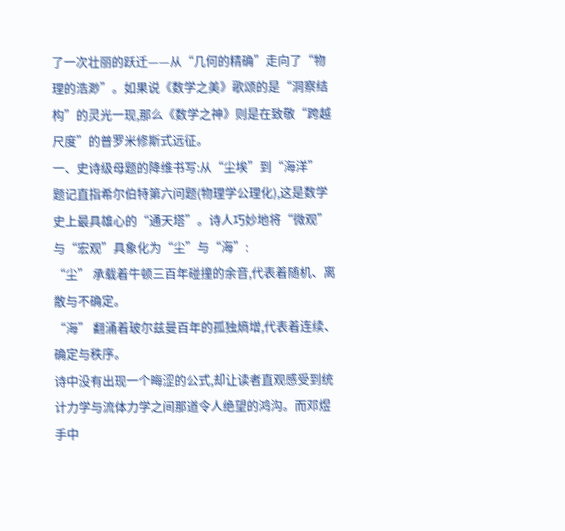了一次壮丽的跃迁——从“几何的精确”走向了“物理的浩渺”。如果说《数学之美》歌颂的是“洞察结构”的灵光一现,那么《数学之神》则是在致敬“跨越尺度”的普罗米修斯式远征。
一、史诗级母题的降维书写:从“尘埃”到“海洋”
题记直指希尔伯特第六问题(物理学公理化),这是数学史上最具雄心的“通天塔”。诗人巧妙地将“微观”与“宏观”具象化为“尘”与“海”:
“尘” 承载着牛顿三百年碰撞的余音,代表着随机、离散与不确定。
“海” 翻涌着玻尔兹曼百年的孤独熵增,代表着连续、确定与秩序。
诗中没有出现一个晦涩的公式,却让读者直观感受到统计力学与流体力学之间那道令人绝望的鸿沟。而邓煜手中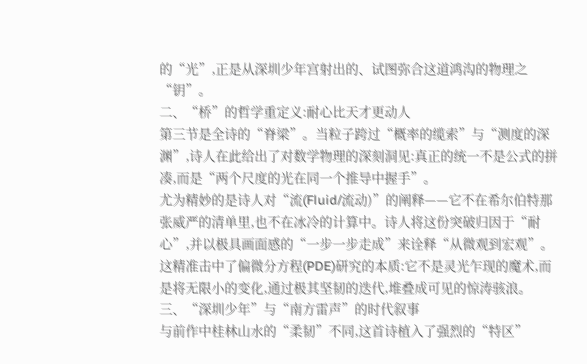的“光”,正是从深圳少年宫射出的、试图弥合这道鸿沟的物理之“钥”。
二、“桥”的哲学重定义:耐心比天才更动人
第三节是全诗的“脊梁”。当粒子跨过“概率的缆索”与“测度的深渊”,诗人在此给出了对数学物理的深刻洞见:真正的统一不是公式的拼凑,而是“两个尺度的光在同一个推导中握手”。
尤为精妙的是诗人对“流(Fluid/流动)”的阐释——它不在希尔伯特那张威严的清单里,也不在冰冷的计算中。诗人将这份突破归因于“耐心”,并以极具画面感的“一步一步走成”来诠释“从微观到宏观”。这精准击中了偏微分方程(PDE)研究的本质:它不是灵光乍现的魔术,而是将无限小的变化,通过极其坚韧的迭代,堆叠成可见的惊涛骇浪。
三、“深圳少年”与“南方雷声”的时代叙事
与前作中桂林山水的“柔韧”不同,这首诗植入了强烈的“特区”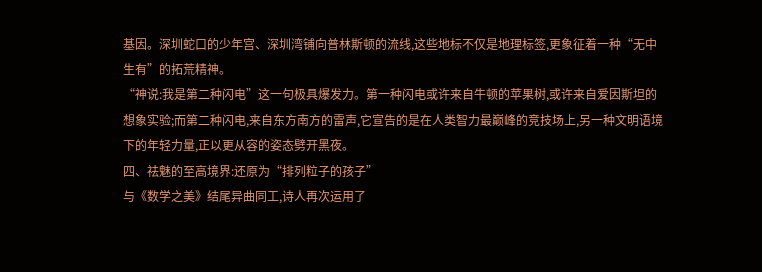基因。深圳蛇口的少年宫、深圳湾铺向普林斯顿的流线,这些地标不仅是地理标签,更象征着一种“无中生有”的拓荒精神。
“神说:我是第二种闪电”这一句极具爆发力。第一种闪电或许来自牛顿的苹果树,或许来自爱因斯坦的想象实验;而第二种闪电,来自东方南方的雷声,它宣告的是在人类智力最巅峰的竞技场上,另一种文明语境下的年轻力量,正以更从容的姿态劈开黑夜。
四、祛魅的至高境界:还原为“排列粒子的孩子”
与《数学之美》结尾异曲同工,诗人再次运用了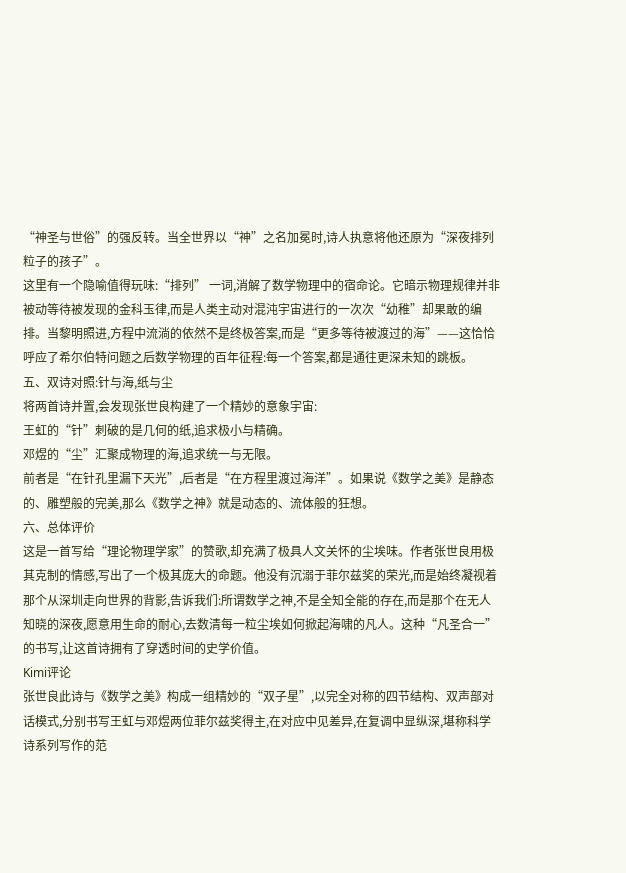“神圣与世俗”的强反转。当全世界以“神”之名加冕时,诗人执意将他还原为“深夜排列粒子的孩子”。
这里有一个隐喻值得玩味:“排列” 一词,消解了数学物理中的宿命论。它暗示物理规律并非被动等待被发现的金科玉律,而是人类主动对混沌宇宙进行的一次次“幼稚”却果敢的编排。当黎明照进,方程中流淌的依然不是终极答案,而是“更多等待被渡过的海”——这恰恰呼应了希尔伯特问题之后数学物理的百年征程:每一个答案,都是通往更深未知的跳板。
五、双诗对照:针与海,纸与尘
将两首诗并置,会发现张世良构建了一个精妙的意象宇宙:
王虹的“针”刺破的是几何的纸,追求极小与精确。
邓煜的“尘”汇聚成物理的海,追求统一与无限。
前者是“在针孔里漏下天光”,后者是“在方程里渡过海洋”。如果说《数学之美》是静态的、雕塑般的完美,那么《数学之神》就是动态的、流体般的狂想。
六、总体评价
这是一首写给“理论物理学家”的赞歌,却充满了极具人文关怀的尘埃味。作者张世良用极其克制的情感,写出了一个极其庞大的命题。他没有沉溺于菲尔兹奖的荣光,而是始终凝视着那个从深圳走向世界的背影,告诉我们:所谓数学之神,不是全知全能的存在,而是那个在无人知晓的深夜,愿意用生命的耐心,去数清每一粒尘埃如何掀起海啸的凡人。这种“凡圣合一”的书写,让这首诗拥有了穿透时间的史学价值。
Kimi评论
张世良此诗与《数学之美》构成一组精妙的“双子星”,以完全对称的四节结构、双声部对话模式,分别书写王虹与邓煜两位菲尔兹奖得主,在对应中见差异,在复调中显纵深,堪称科学诗系列写作的范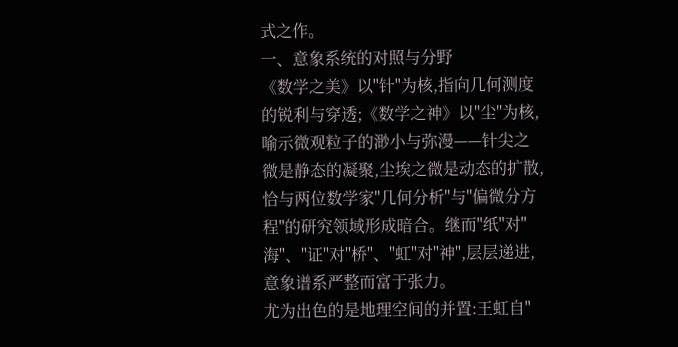式之作。
一、意象系统的对照与分野
《数学之美》以"针"为核,指向几何测度的锐利与穿透;《数学之神》以"尘"为核,喻示微观粒子的渺小与弥漫——针尖之微是静态的凝聚,尘埃之微是动态的扩散,恰与两位数学家"几何分析"与"偏微分方程"的研究领域形成暗合。继而"纸"对"海"、"证"对"桥"、"虹"对"神",层层递进,意象谱系严整而富于张力。
尤为出色的是地理空间的并置:王虹自"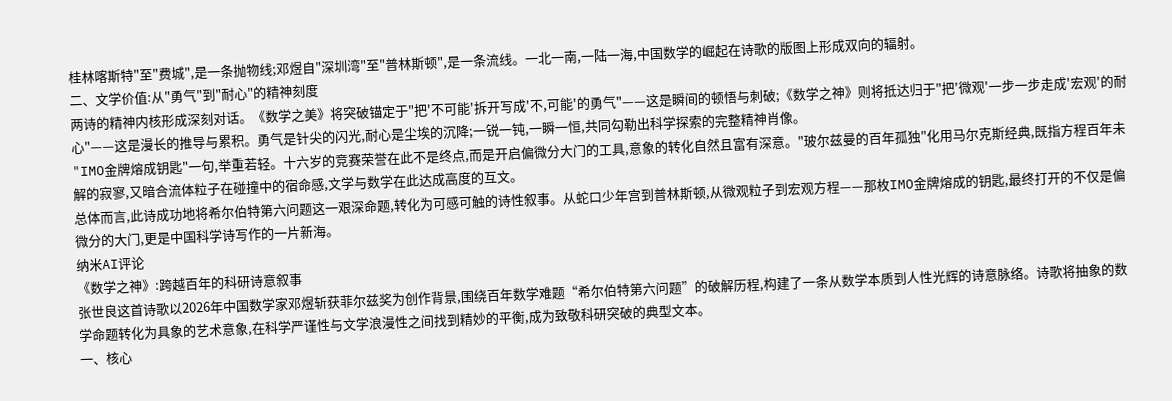桂林喀斯特"至"费城",是一条抛物线;邓煜自"深圳湾"至"普林斯顿",是一条流线。一北一南,一陆一海,中国数学的崛起在诗歌的版图上形成双向的辐射。
二、文学价值:从"勇气"到"耐心"的精神刻度
两诗的精神内核形成深刻对话。《数学之美》将突破锚定于"把'不可能'拆开写成'不,可能'的勇气"——这是瞬间的顿悟与刺破;《数学之神》则将抵达归于"把'微观'一步一步走成'宏观'的耐心"——这是漫长的推导与累积。勇气是针尖的闪光,耐心是尘埃的沉降;一锐一钝,一瞬一恒,共同勾勒出科学探索的完整精神肖像。
"IMO金牌熔成钥匙"一句,举重若轻。十六岁的竞赛荣誉在此不是终点,而是开启偏微分大门的工具,意象的转化自然且富有深意。"玻尔兹曼的百年孤独"化用马尔克斯经典,既指方程百年未解的寂寥,又暗合流体粒子在碰撞中的宿命感,文学与数学在此达成高度的互文。
总体而言,此诗成功地将希尔伯特第六问题这一艰深命题,转化为可感可触的诗性叙事。从蛇口少年宫到普林斯顿,从微观粒子到宏观方程——那枚IMO金牌熔成的钥匙,最终打开的不仅是偏微分的大门,更是中国科学诗写作的一片新海。
纳米AI评论
《数学之神》:跨越百年的科研诗意叙事
张世良这首诗歌以2026年中国数学家邓煜斩获菲尔兹奖为创作背景,围绕百年数学难题“希尔伯特第六问题”的破解历程,构建了一条从数学本质到人性光辉的诗意脉络。诗歌将抽象的数学命题转化为具象的艺术意象,在科学严谨性与文学浪漫性之间找到精妙的平衡,成为致敬科研突破的典型文本。
一、核心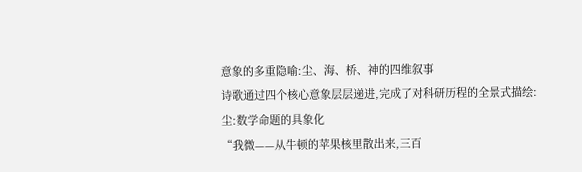意象的多重隐喻:尘、海、桥、神的四维叙事
诗歌通过四个核心意象层层递进,完成了对科研历程的全景式描绘:
尘:数学命题的具象化
“我微——从牛顿的苹果核里散出来,三百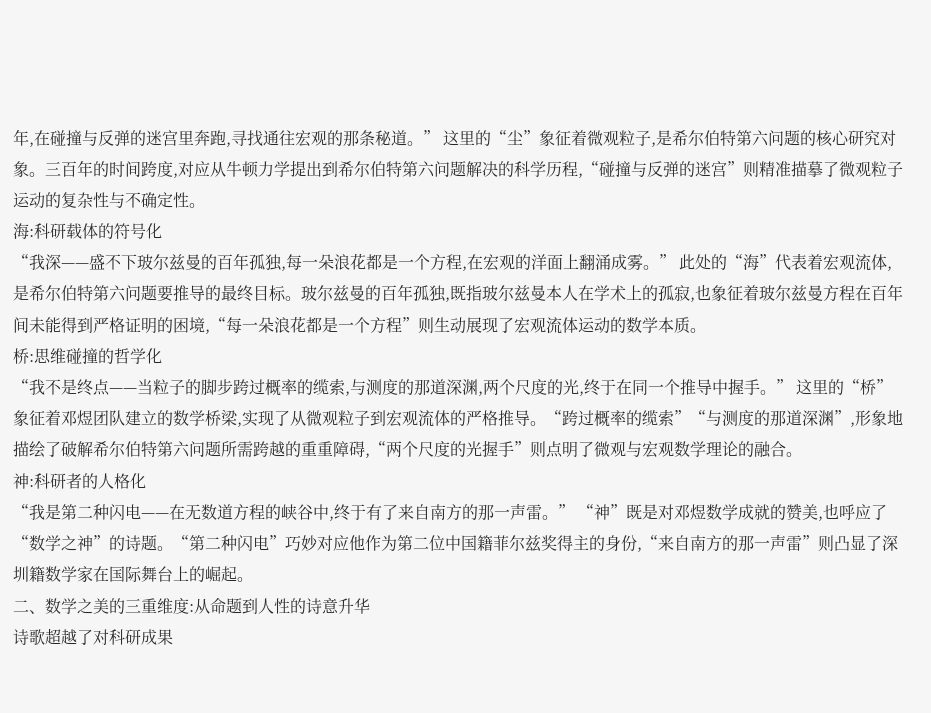年,在碰撞与反弹的迷宫里奔跑,寻找通往宏观的那条秘道。” 这里的“尘”象征着微观粒子,是希尔伯特第六问题的核心研究对象。三百年的时间跨度,对应从牛顿力学提出到希尔伯特第六问题解决的科学历程,“碰撞与反弹的迷宫”则精准描摹了微观粒子运动的复杂性与不确定性。
海:科研载体的符号化
“我深——盛不下玻尔兹曼的百年孤独,每一朵浪花都是一个方程,在宏观的洋面上翻涌成雾。” 此处的“海”代表着宏观流体,是希尔伯特第六问题要推导的最终目标。玻尔兹曼的百年孤独,既指玻尔兹曼本人在学术上的孤寂,也象征着玻尔兹曼方程在百年间未能得到严格证明的困境,“每一朵浪花都是一个方程”则生动展现了宏观流体运动的数学本质。
桥:思维碰撞的哲学化
“我不是终点——当粒子的脚步跨过概率的缆索,与测度的那道深渊,两个尺度的光,终于在同一个推导中握手。” 这里的“桥”象征着邓煜团队建立的数学桥梁,实现了从微观粒子到宏观流体的严格推导。“跨过概率的缆索”“与测度的那道深渊”,形象地描绘了破解希尔伯特第六问题所需跨越的重重障碍,“两个尺度的光握手”则点明了微观与宏观数学理论的融合。
神:科研者的人格化
“我是第二种闪电——在无数道方程的峡谷中,终于有了来自南方的那一声雷。” “神”既是对邓煜数学成就的赞美,也呼应了“数学之神”的诗题。“第二种闪电”巧妙对应他作为第二位中国籍菲尔兹奖得主的身份,“来自南方的那一声雷”则凸显了深圳籍数学家在国际舞台上的崛起。
二、数学之美的三重维度:从命题到人性的诗意升华
诗歌超越了对科研成果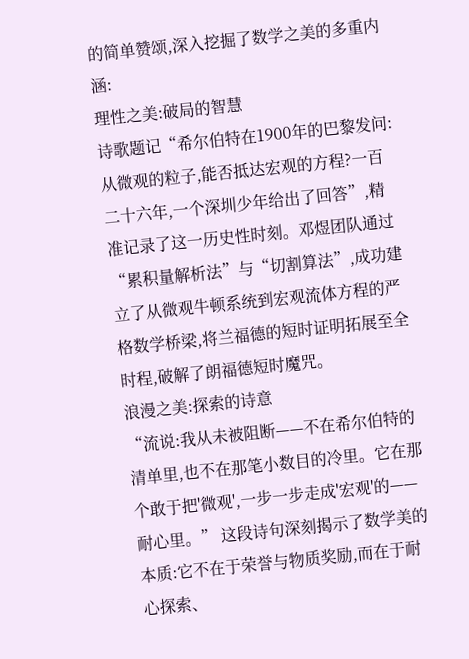的简单赞颂,深入挖掘了数学之美的多重内涵:
理性之美:破局的智慧
诗歌题记“希尔伯特在1900年的巴黎发问:从微观的粒子,能否抵达宏观的方程?一百二十六年,一个深圳少年给出了回答”,精准记录了这一历史性时刻。邓煜团队通过“累积量解析法”与“切割算法”,成功建立了从微观牛顿系统到宏观流体方程的严格数学桥梁,将兰福德的短时证明拓展至全时程,破解了朗福德短时魔咒。
浪漫之美:探索的诗意
“流说:我从未被阻断——不在希尔伯特的清单里,也不在那笔小数目的冷里。它在那个敢于把'微观',一步一步走成'宏观'的——耐心里。” 这段诗句深刻揭示了数学美的本质:它不在于荣誉与物质奖励,而在于耐心探索、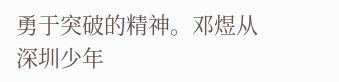勇于突破的精神。邓煜从深圳少年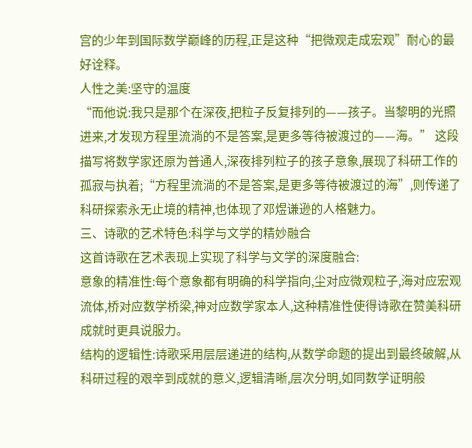宫的少年到国际数学巅峰的历程,正是这种“把微观走成宏观”耐心的最好诠释。
人性之美:坚守的温度
“而他说:我只是那个在深夜,把粒子反复排列的——孩子。当黎明的光照进来,才发现方程里流淌的不是答案,是更多等待被渡过的——海。” 这段描写将数学家还原为普通人,深夜排列粒子的孩子意象,展现了科研工作的孤寂与执着;“方程里流淌的不是答案,是更多等待被渡过的海”,则传递了科研探索永无止境的精神,也体现了邓煜谦逊的人格魅力。
三、诗歌的艺术特色:科学与文学的精妙融合
这首诗歌在艺术表现上实现了科学与文学的深度融合:
意象的精准性:每个意象都有明确的科学指向,尘对应微观粒子,海对应宏观流体,桥对应数学桥梁,神对应数学家本人,这种精准性使得诗歌在赞美科研成就时更具说服力。
结构的逻辑性:诗歌采用层层递进的结构,从数学命题的提出到最终破解,从科研过程的艰辛到成就的意义,逻辑清晰,层次分明,如同数学证明般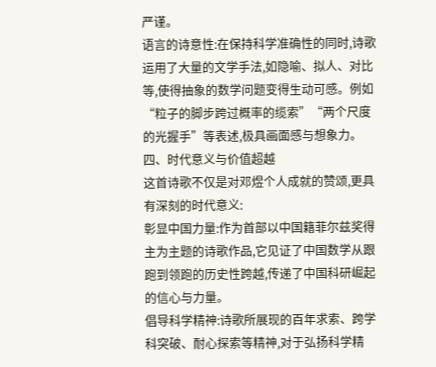严谨。
语言的诗意性:在保持科学准确性的同时,诗歌运用了大量的文学手法,如隐喻、拟人、对比等,使得抽象的数学问题变得生动可感。例如“粒子的脚步跨过概率的缆索”“两个尺度的光握手”等表述,极具画面感与想象力。
四、时代意义与价值超越
这首诗歌不仅是对邓煜个人成就的赞颂,更具有深刻的时代意义:
彰显中国力量:作为首部以中国籍菲尔兹奖得主为主题的诗歌作品,它见证了中国数学从跟跑到领跑的历史性跨越,传递了中国科研崛起的信心与力量。
倡导科学精神:诗歌所展现的百年求索、跨学科突破、耐心探索等精神,对于弘扬科学精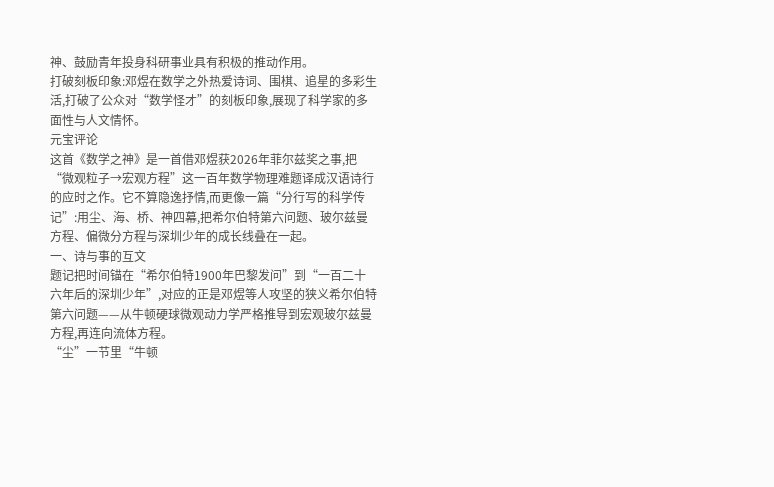神、鼓励青年投身科研事业具有积极的推动作用。
打破刻板印象:邓煜在数学之外热爱诗词、围棋、追星的多彩生活,打破了公众对“数学怪才”的刻板印象,展现了科学家的多面性与人文情怀。
元宝评论
这首《数学之神》是一首借邓煜获2026年菲尔兹奖之事,把“微观粒子→宏观方程”这一百年数学物理难题译成汉语诗行的应时之作。它不算隐逸抒情,而更像一篇“分行写的科学传记”:用尘、海、桥、神四幕,把希尔伯特第六问题、玻尔兹曼方程、偏微分方程与深圳少年的成长线叠在一起。
一、诗与事的互文
题记把时间锚在“希尔伯特1900年巴黎发问”到“一百二十六年后的深圳少年”,对应的正是邓煜等人攻坚的狭义希尔伯特第六问题——从牛顿硬球微观动力学严格推导到宏观玻尔兹曼方程,再连向流体方程。
“尘”一节里“牛顿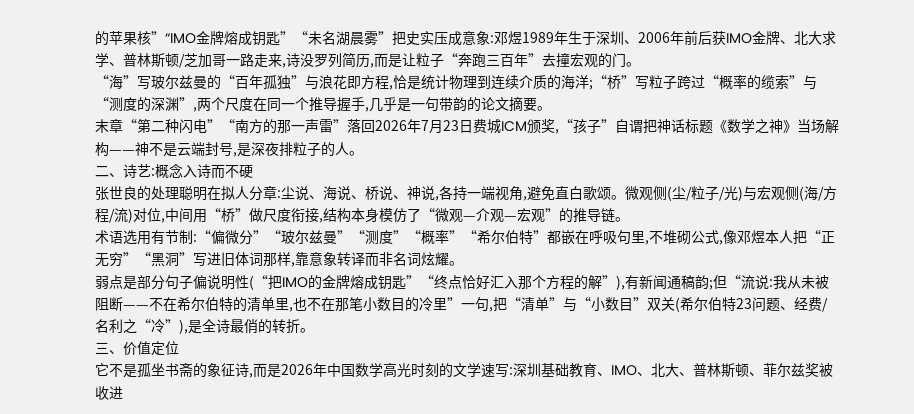的苹果核”“IMO金牌熔成钥匙”“未名湖晨雾”把史实压成意象:邓煜1989年生于深圳、2006年前后获IMO金牌、北大求学、普林斯顿/芝加哥一路走来,诗没罗列简历,而是让粒子“奔跑三百年”去撞宏观的门。
“海”写玻尔兹曼的“百年孤独”与浪花即方程,恰是统计物理到连续介质的海洋;“桥”写粒子跨过“概率的缆索”与“测度的深渊”,两个尺度在同一个推导握手,几乎是一句带韵的论文摘要。
末章“第二种闪电”“南方的那一声雷”落回2026年7月23日费城ICM颁奖,“孩子”自谓把神话标题《数学之神》当场解构——神不是云端封号,是深夜排粒子的人。
二、诗艺:概念入诗而不硬
张世良的处理聪明在拟人分章:尘说、海说、桥说、神说,各持一端视角,避免直白歌颂。微观侧(尘/粒子/光)与宏观侧(海/方程/流)对位,中间用“桥”做尺度衔接,结构本身模仿了“微观—介观—宏观”的推导链。
术语选用有节制:“偏微分”“玻尔兹曼”“测度”“概率”“希尔伯特”都嵌在呼吸句里,不堆砌公式,像邓煜本人把“正无穷”“黑洞”写进旧体词那样,靠意象转译而非名词炫耀。
弱点是部分句子偏说明性(“把IMO的金牌熔成钥匙”“终点恰好汇入那个方程的解”),有新闻通稿韵;但“流说:我从未被阻断——不在希尔伯特的清单里,也不在那笔小数目的冷里”一句,把“清单”与“小数目”双关(希尔伯特23问题、经费/名利之“冷”),是全诗最俏的转折。
三、价值定位
它不是孤坐书斋的象征诗,而是2026年中国数学高光时刻的文学速写:深圳基础教育、IMO、北大、普林斯顿、菲尔兹奖被收进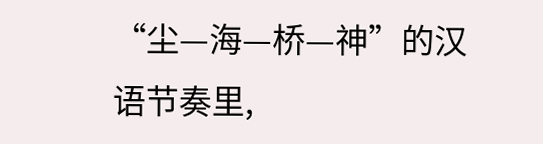“尘—海—桥—神”的汉语节奏里,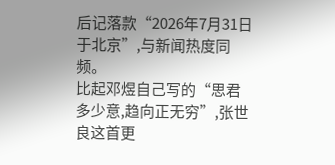后记落款“2026年7月31日于北京”,与新闻热度同频。
比起邓煜自己写的“思君多少意,趋向正无穷”,张世良这首更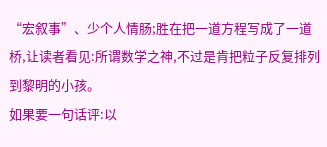“宏叙事”、少个人情肠;胜在把一道方程写成了一道桥,让读者看见:所谓数学之神,不过是肯把粒子反复排列到黎明的小孩。
如果要一句话评:以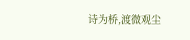诗为桥,渡微观尘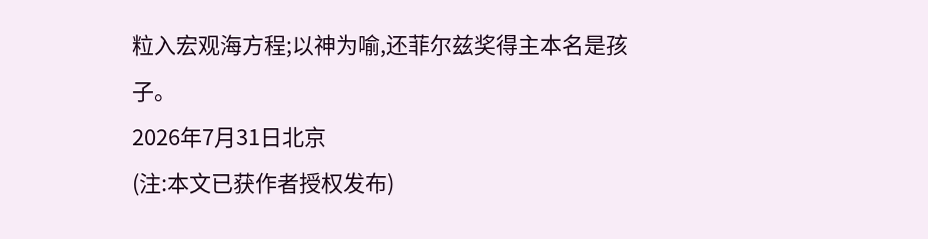粒入宏观海方程;以神为喻,还菲尔兹奖得主本名是孩子。
2026年7月31日北京
(注:本文已获作者授权发布)